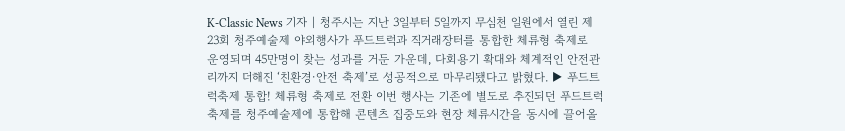K-Classic News 기자 | 청주시는 지난 3일부터 5일까지 무심천 일원에서 열린 제23회 청주예술제 야외행사가 푸드트럭과 직거래장터를 통합한 체류형 축제로 운영되며 45만명이 찾는 성과를 거둔 가운데, 다회용기 확대와 체계적인 안전관리까지 더해진 ‘친환경·안전 축제’로 성공적으로 마무리됐다고 밝혔다. ▶ 푸드트럭축제 통합! 체류형 축제로 전환 이번 행사는 기존에 별도로 추진되던 푸드트럭 축제를 청주예술제에 통합해 콘텐츠 집중도와 현장 체류시간을 동시에 끌어올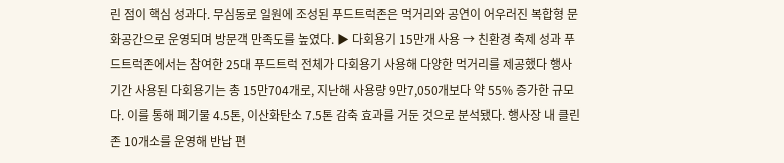린 점이 핵심 성과다. 무심동로 일원에 조성된 푸드트럭존은 먹거리와 공연이 어우러진 복합형 문화공간으로 운영되며 방문객 만족도를 높였다. ▶ 다회용기 15만개 사용 → 친환경 축제 성과 푸드트럭존에서는 참여한 25대 푸드트럭 전체가 다회용기 사용해 다양한 먹거리를 제공했다 행사 기간 사용된 다회용기는 총 15만704개로, 지난해 사용량 9만7,050개보다 약 55% 증가한 규모다. 이를 통해 폐기물 4.5톤, 이산화탄소 7.5톤 감축 효과를 거둔 것으로 분석됐다. 행사장 내 클린존 10개소를 운영해 반납 편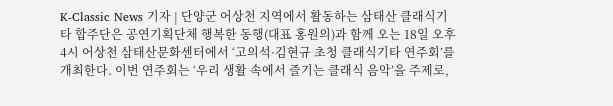K-Classic News 기자 | 단양군 어상천 지역에서 활동하는 삼태산 클래식기타 합주단은 공연기획단체 행복한 동행(대표 홍원의)과 함께 오는 18일 오후 4시 어상천 삼태산문화센터에서 ‘고의석·김현규 초청 클래식기타 연주회’를 개최한다. 이번 연주회는 ‘우리 생활 속에서 즐기는 클래식 음악’을 주제로,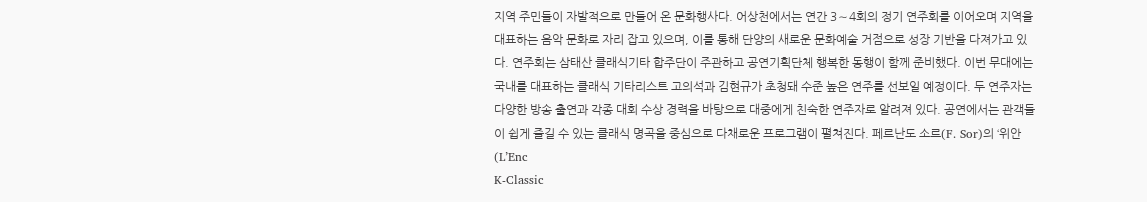지역 주민들이 자발적으로 만들어 온 문화행사다. 어상천에서는 연간 3∼4회의 정기 연주회를 이어오며 지역을 대표하는 음악 문화로 자리 잡고 있으며, 이를 통해 단양의 새로운 문화예술 거점으로 성장 기반을 다져가고 있다. 연주회는 삼태산 클래식기타 합주단이 주관하고 공연기획단체 행복한 동행이 함께 준비했다. 이번 무대에는 국내를 대표하는 클래식 기타리스트 고의석과 김현규가 초청돼 수준 높은 연주를 선보일 예정이다. 두 연주자는 다양한 방송 출연과 각종 대회 수상 경력을 바탕으로 대중에게 친숙한 연주자로 알려져 있다. 공연에서는 관객들이 쉽게 즐길 수 있는 클래식 명곡을 중심으로 다채로운 프로그램이 펼쳐진다. 페르난도 소르(F. Sor)의 ‘위안(L’Enc
K-Classic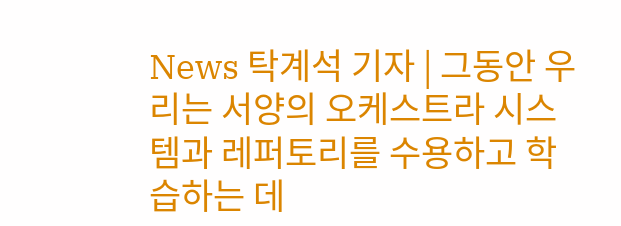News 탁계석 기자 | 그동안 우리는 서양의 오케스트라 시스템과 레퍼토리를 수용하고 학습하는 데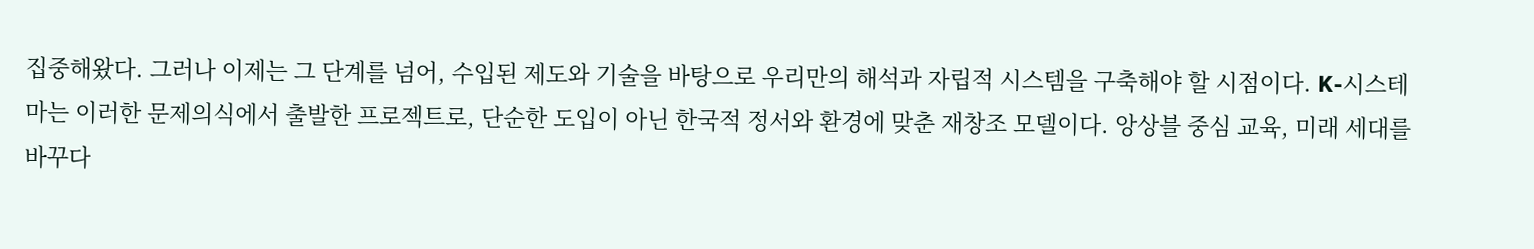집중해왔다. 그러나 이제는 그 단계를 넘어, 수입된 제도와 기술을 바탕으로 우리만의 해석과 자립적 시스템을 구축해야 할 시점이다. K-시스테마는 이러한 문제의식에서 출발한 프로젝트로, 단순한 도입이 아닌 한국적 정서와 환경에 맞춘 재창조 모델이다. 앙상블 중심 교육, 미래 세대를 바꾸다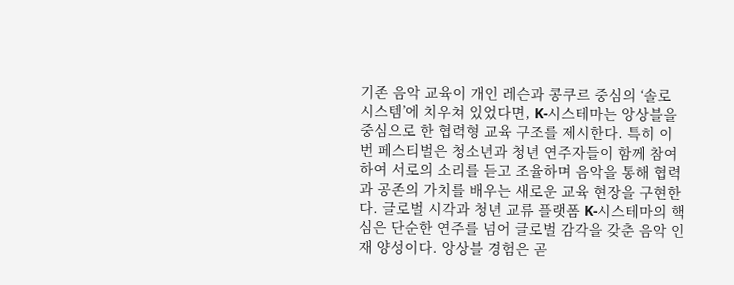기존 음악 교육이 개인 레슨과 콩쿠르 중심의 ‘솔로 시스템’에 치우쳐 있었다면, K-시스테마는 앙상블을 중심으로 한 협력형 교육 구조를 제시한다. 특히 이번 페스티벌은 청소년과 청년 연주자들이 함께 참여하여 서로의 소리를 듣고 조율하며 음악을 통해 협력과 공존의 가치를 배우는 새로운 교육 현장을 구현한다. 글로벌 시각과 청년 교류 플랫폼 K-시스테마의 핵심은 단순한 연주를 넘어 글로벌 감각을 갖춘 음악 인재 양성이다. 앙상블 경험은 곧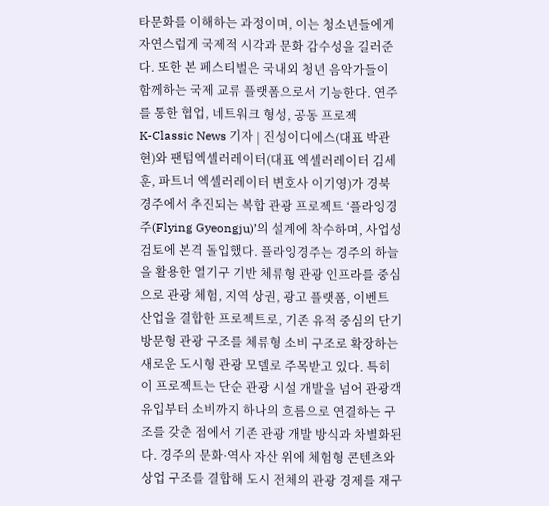타문화를 이해하는 과정이며, 이는 청소년들에게 자연스럽게 국제적 시각과 문화 감수성을 길러준다. 또한 본 페스티벌은 국내외 청년 음악가들이 함께하는 국제 교류 플랫폼으로서 기능한다. 연주를 통한 협업, 네트워크 형성, 공동 프로젝
K-Classic News 기자 | 진성이디에스(대표 박관현)와 팬텀엑셀러레이터(대표 엑셀러레이터 김세훈, 파트너 엑셀러레이터 변호사 이기영)가 경북 경주에서 추진되는 복합 관광 프로젝트 ‘플라잉경주(Flying Gyeongju)’의 설계에 착수하며, 사업성 검토에 본격 돌입했다. 플라잉경주는 경주의 하늘을 활용한 열기구 기반 체류형 관광 인프라를 중심으로 관광 체험, 지역 상권, 광고 플랫폼, 이벤트 산업을 결합한 프로젝트로, 기존 유적 중심의 단기 방문형 관광 구조를 체류형 소비 구조로 확장하는 새로운 도시형 관광 모델로 주목받고 있다. 특히 이 프로젝트는 단순 관광 시설 개발을 넘어 관광객 유입부터 소비까지 하나의 흐름으로 연결하는 구조를 갖춘 점에서 기존 관광 개발 방식과 차별화된다. 경주의 문화·역사 자산 위에 체험형 콘텐츠와 상업 구조를 결합해 도시 전체의 관광 경제를 재구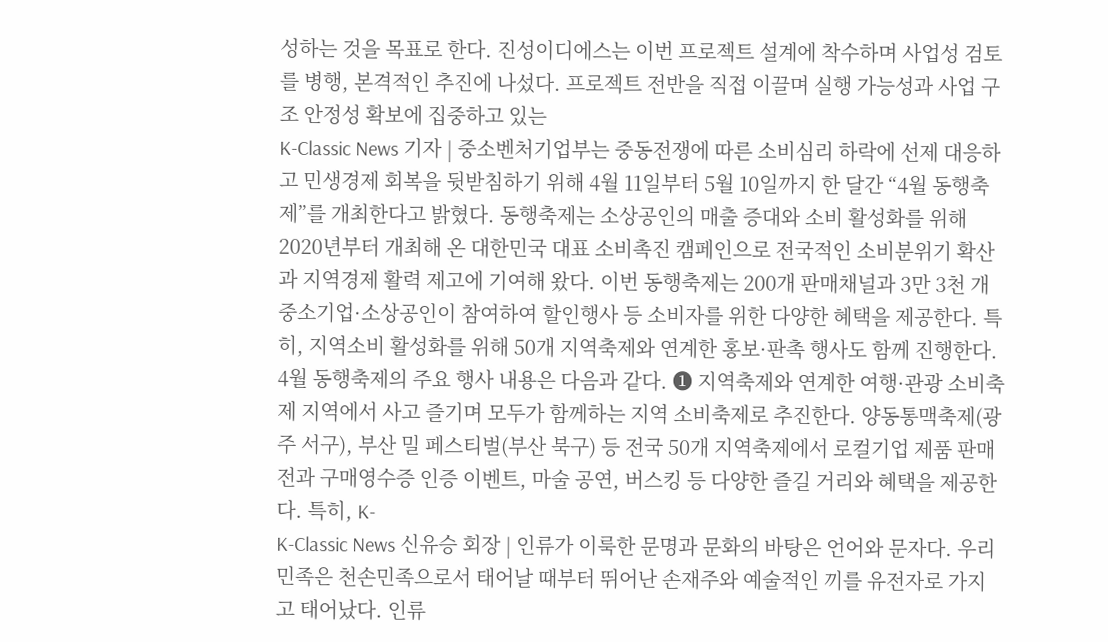성하는 것을 목표로 한다. 진성이디에스는 이번 프로젝트 설계에 착수하며 사업성 검토를 병행, 본격적인 추진에 나섰다. 프로젝트 전반을 직접 이끌며 실행 가능성과 사업 구조 안정성 확보에 집중하고 있는
K-Classic News 기자 | 중소벤처기업부는 중동전쟁에 따른 소비심리 하락에 선제 대응하고 민생경제 회복을 뒷받침하기 위해 4월 11일부터 5월 10일까지 한 달간 “4월 동행축제”를 개최한다고 밝혔다. 동행축제는 소상공인의 매출 증대와 소비 활성화를 위해 2020년부터 개최해 온 대한민국 대표 소비촉진 캠페인으로 전국적인 소비분위기 확산과 지역경제 활력 제고에 기여해 왔다. 이번 동행축제는 200개 판매채널과 3만 3천 개 중소기업·소상공인이 참여하여 할인행사 등 소비자를 위한 다양한 혜택을 제공한다. 특히, 지역소비 활성화를 위해 50개 지역축제와 연계한 홍보·판촉 행사도 함께 진행한다. 4월 동행축제의 주요 행사 내용은 다음과 같다. ➊ 지역축제와 연계한 여행·관광 소비축제 지역에서 사고 즐기며 모두가 함께하는 지역 소비축제로 추진한다. 양동통맥축제(광주 서구), 부산 밀 페스티벌(부산 북구) 등 전국 50개 지역축제에서 로컬기업 제품 판매전과 구매영수증 인증 이벤트, 마술 공연, 버스킹 등 다양한 즐길 거리와 혜택을 제공한다. 특히, K-
K-Classic News 신유승 회장 | 인류가 이룩한 문명과 문화의 바탕은 언어와 문자다. 우리민족은 천손민족으로서 태어날 때부터 뛰어난 손재주와 예술적인 끼를 유전자로 가지고 태어났다. 인류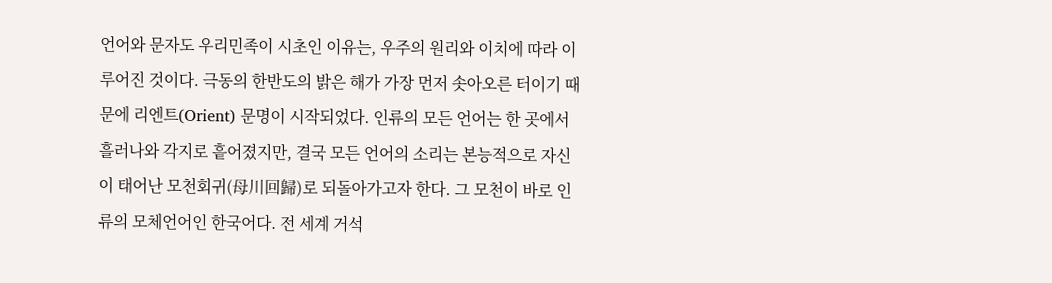언어와 문자도 우리민족이 시초인 이유는, 우주의 원리와 이치에 따라 이루어진 것이다. 극동의 한반도의 밝은 해가 가장 먼저 솟아오른 터이기 때문에 리엔트(Orient) 문명이 시작되었다. 인류의 모든 언어는 한 곳에서 흘러나와 각지로 흩어졌지만, 결국 모든 언어의 소리는 본능적으로 자신이 태어난 모천회귀(母川回歸)로 되돌아가고자 한다. 그 모천이 바로 인류의 모체언어인 한국어다. 전 세계 거석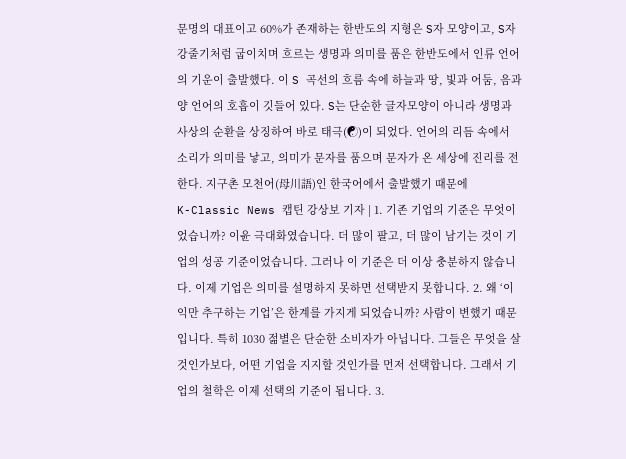문명의 대표이고 60%가 존재하는 한반도의 지형은 S자 모양이고, S자 강줄기처럼 굽이치며 흐르는 생명과 의미를 품은 한반도에서 인류 언어의 기운이 출발했다. 이 S 곡선의 흐름 속에 하늘과 땅, 빛과 어둠, 음과 양 언어의 호흡이 깃들어 있다. S는 단순한 글자모양이 아니라 생명과 사상의 순환을 상징하여 바로 태극(☯)이 되었다. 언어의 리듬 속에서 소리가 의미를 낳고, 의미가 문자를 품으며 문자가 온 세상에 진리를 전한다. 지구촌 모천어(母川語)인 한국어에서 출발했기 때문에
K-Classic News 캡틴 강상보 기자 | 1. 기존 기업의 기준은 무엇이었습니까? 이윤 극대화였습니다. 더 많이 팔고, 더 많이 남기는 것이 기업의 성공 기준이었습니다. 그러나 이 기준은 더 이상 충분하지 않습니다. 이제 기업은 의미를 설명하지 못하면 선택받지 못합니다. 2. 왜 ‘이익만 추구하는 기업’은 한계를 가지게 되었습니까? 사람이 변했기 때문입니다. 특히 1030 젊별은 단순한 소비자가 아닙니다. 그들은 무엇을 살 것인가보다, 어떤 기업을 지지할 것인가를 먼저 선택합니다. 그래서 기업의 철학은 이제 선택의 기준이 됩니다. 3.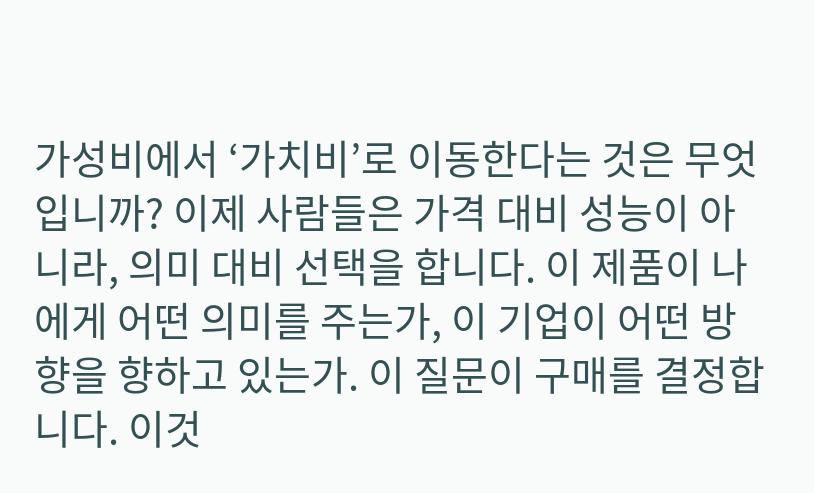가성비에서 ‘가치비’로 이동한다는 것은 무엇입니까? 이제 사람들은 가격 대비 성능이 아니라, 의미 대비 선택을 합니다. 이 제품이 나에게 어떤 의미를 주는가, 이 기업이 어떤 방향을 향하고 있는가. 이 질문이 구매를 결정합니다. 이것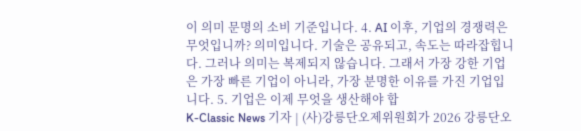이 의미 문명의 소비 기준입니다. 4. AI 이후, 기업의 경쟁력은 무엇입니까? 의미입니다. 기술은 공유되고, 속도는 따라잡힙니다. 그러나 의미는 복제되지 않습니다. 그래서 가장 강한 기업은 가장 빠른 기업이 아니라, 가장 분명한 이유를 가진 기업입니다. 5. 기업은 이제 무엇을 생산해야 합
K-Classic News 기자 | (사)강릉단오제위원회가 2026 강릉단오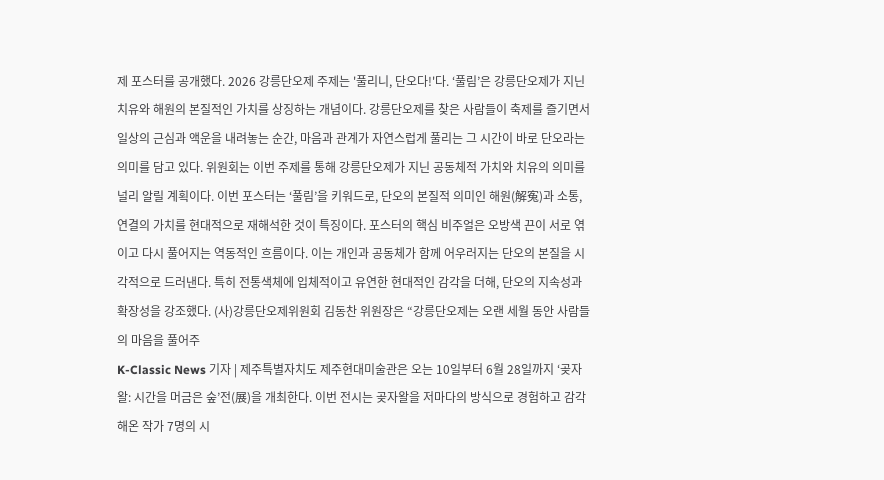제 포스터를 공개했다. 2026 강릉단오제 주제는 '풀리니, 단오다!'다. ‘풀림’은 강릉단오제가 지닌 치유와 해원의 본질적인 가치를 상징하는 개념이다. 강릉단오제를 찾은 사람들이 축제를 즐기면서 일상의 근심과 액운을 내려놓는 순간, 마음과 관계가 자연스럽게 풀리는 그 시간이 바로 단오라는 의미를 담고 있다. 위원회는 이번 주제를 통해 강릉단오제가 지닌 공동체적 가치와 치유의 의미를 널리 알릴 계획이다. 이번 포스터는 ‘풀림’을 키워드로, 단오의 본질적 의미인 해원(解寃)과 소통, 연결의 가치를 현대적으로 재해석한 것이 특징이다. 포스터의 핵심 비주얼은 오방색 끈이 서로 엮이고 다시 풀어지는 역동적인 흐름이다. 이는 개인과 공동체가 함께 어우러지는 단오의 본질을 시각적으로 드러낸다. 특히 전통색체에 입체적이고 유연한 현대적인 감각을 더해, 단오의 지속성과 확장성을 강조했다. (사)강릉단오제위원회 김동찬 위원장은 “강릉단오제는 오랜 세월 동안 사람들의 마음을 풀어주
K-Classic News 기자 | 제주특별자치도 제주현대미술관은 오는 10일부터 6월 28일까지 ‘곶자왈: 시간을 머금은 숲’전(展)을 개최한다. 이번 전시는 곶자왈을 저마다의 방식으로 경험하고 감각해온 작가 7명의 시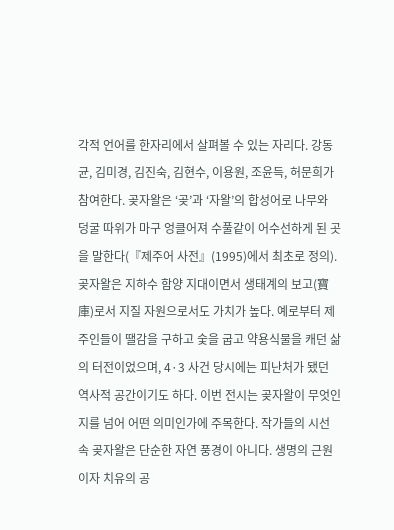각적 언어를 한자리에서 살펴볼 수 있는 자리다. 강동균, 김미경, 김진숙, 김현수, 이용원, 조윤득, 허문희가 참여한다. 곶자왈은 ‘곶’과 ‘자왈’의 합성어로 나무와 덩굴 따위가 마구 엉클어져 수풀같이 어수선하게 된 곳을 말한다(『제주어 사전』(1995)에서 최초로 정의). 곶자왈은 지하수 함양 지대이면서 생태계의 보고(寶庫)로서 지질 자원으로서도 가치가 높다. 예로부터 제주인들이 땔감을 구하고 숯을 굽고 약용식물을 캐던 삶의 터전이었으며, 4·3 사건 당시에는 피난처가 됐던 역사적 공간이기도 하다. 이번 전시는 곶자왈이 무엇인지를 넘어 어떤 의미인가에 주목한다. 작가들의 시선 속 곶자왈은 단순한 자연 풍경이 아니다. 생명의 근원이자 치유의 공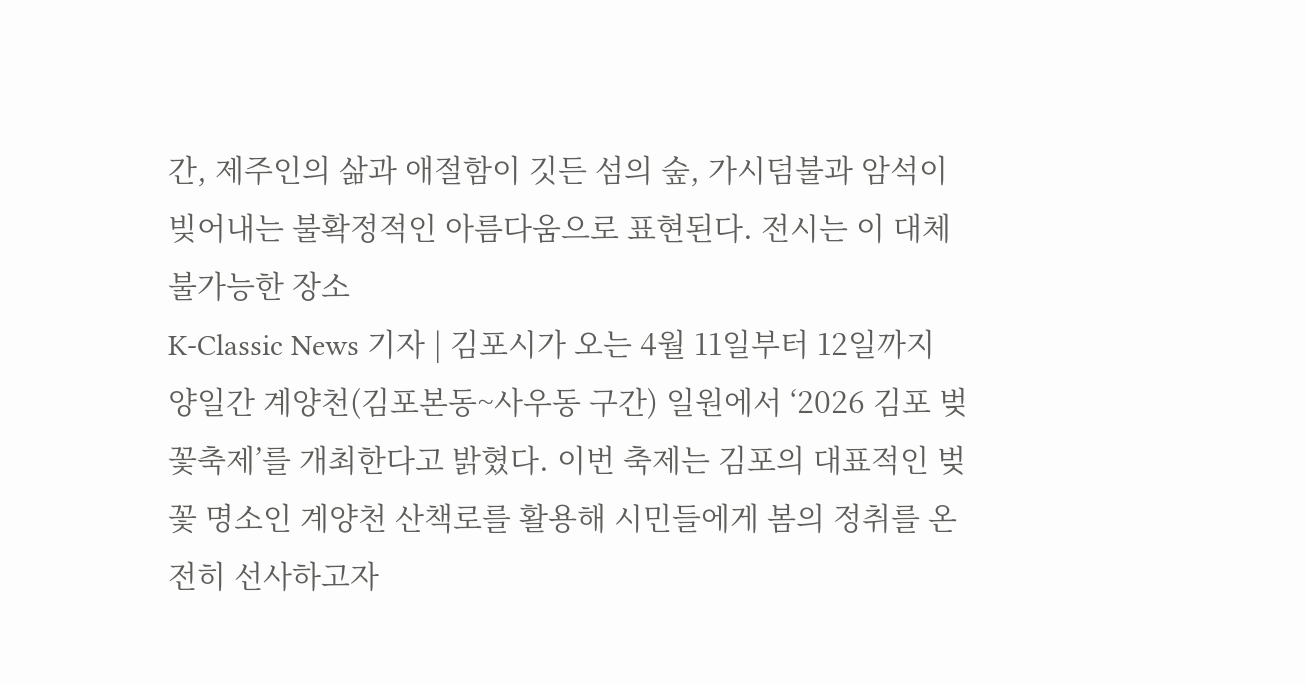간, 제주인의 삶과 애절함이 깃든 섬의 숲, 가시덤불과 암석이 빚어내는 불확정적인 아름다움으로 표현된다. 전시는 이 대체 불가능한 장소
K-Classic News 기자 | 김포시가 오는 4월 11일부터 12일까지 양일간 계양천(김포본동~사우동 구간) 일원에서 ‘2026 김포 벚꽃축제’를 개최한다고 밝혔다. 이번 축제는 김포의 대표적인 벚꽃 명소인 계양천 산책로를 활용해 시민들에게 봄의 정취를 온전히 선사하고자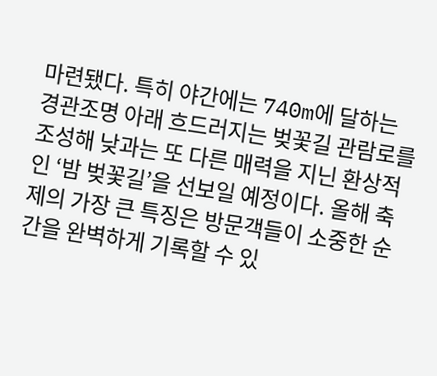마련됐다. 특히 야간에는 740m에 달하는 경관조명 아래 흐드러지는 벚꽃길 관람로를 조성해 낮과는 또 다른 매력을 지닌 환상적인 ‘밤 벚꽃길’을 선보일 예정이다. 올해 축제의 가장 큰 특징은 방문객들이 소중한 순간을 완벽하게 기록할 수 있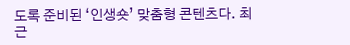도록 준비된 ‘인생숏’ 맞춤형 콘텐츠다. 최근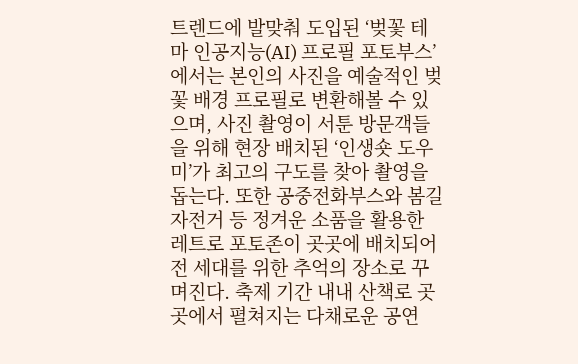트렌드에 발맞춰 도입된 ‘벚꽃 테마 인공지능(AI) 프로필 포토부스’에서는 본인의 사진을 예술적인 벚꽃 배경 프로필로 변환해볼 수 있으며, 사진 촬영이 서툰 방문객들을 위해 현장 배치된 ‘인생숏 도우미’가 최고의 구도를 찾아 촬영을 돕는다. 또한 공중전화부스와 봄길 자전거 등 정겨운 소품을 활용한 레트로 포토존이 곳곳에 배치되어 전 세대를 위한 추억의 장소로 꾸며진다. 축제 기간 내내 산책로 곳곳에서 펼쳐지는 다채로운 공연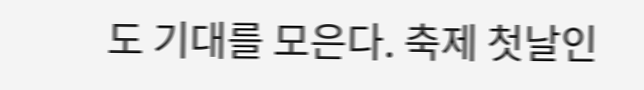도 기대를 모은다. 축제 첫날인